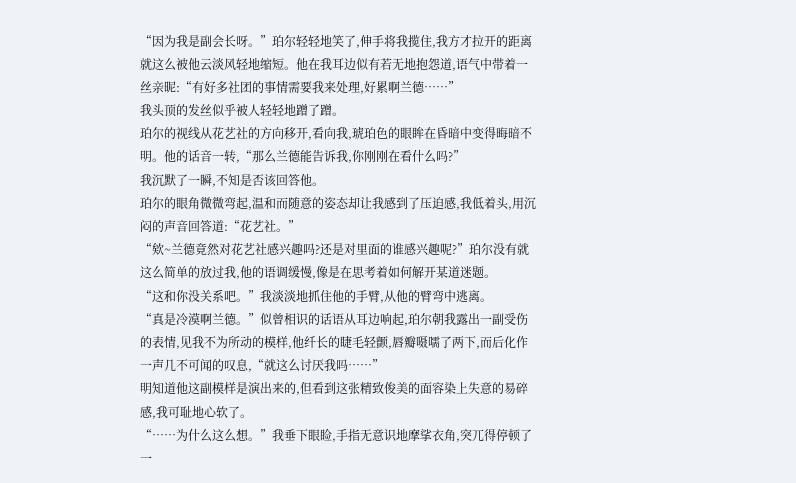“因为我是副会长呀。”珀尔轻轻地笑了,伸手将我揽住,我方才拉开的距离就这么被他云淡风轻地缩短。他在我耳边似有若无地抱怨道,语气中带着一丝亲昵:“有好多社团的事情需要我来处理,好累啊兰德……”
我头顶的发丝似乎被人轻轻地蹭了蹭。
珀尔的视线从花艺社的方向移开,看向我,琥珀色的眼眸在昏暗中变得晦暗不明。他的话音一转,“那么兰德能告诉我,你刚刚在看什么吗?”
我沉默了一瞬,不知是否该回答他。
珀尔的眼角微微弯起,温和而随意的姿态却让我感到了压迫感,我低着头,用沉闷的声音回答道:“花艺社。”
“欸~兰德竟然对花艺社感兴趣吗?还是对里面的谁感兴趣呢?”珀尔没有就这么简单的放过我,他的语调缓慢,像是在思考着如何解开某道迷题。
“这和你没关系吧。”我淡淡地抓住他的手臂,从他的臂弯中逃离。
“真是冷漠啊兰德。”似曾相识的话语从耳边响起,珀尔朝我露出一副受伤的表情,见我不为所动的模样,他纤长的睫毛轻颤,唇瓣嗫嚅了两下,而后化作一声几不可闻的叹息,“就这么讨厌我吗……”
明知道他这副模样是演出来的,但看到这张精致俊美的面容染上失意的易碎感,我可耻地心软了。
“……为什么这么想。”我垂下眼睑,手指无意识地摩挲衣角,突兀得停顿了一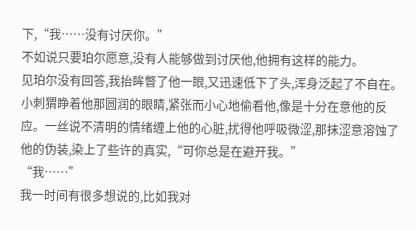下,“我……没有讨厌你。”
不如说只要珀尔愿意,没有人能够做到讨厌他,他拥有这样的能力。
见珀尔没有回答,我抬眸瞥了他一眼,又迅速低下了头,浑身泛起了不自在。
小刺猬睁着他那圆润的眼睛,紧张而小心地偷看他,像是十分在意他的反应。一丝说不清明的情绪缠上他的心脏,扰得他呼吸微涩,那抹涩意溶蚀了他的伪装,染上了些许的真实,“可你总是在避开我。”
“我……”
我一时间有很多想说的,比如我对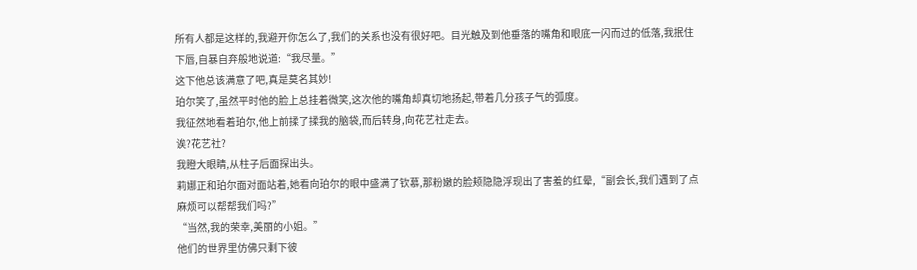所有人都是这样的,我避开你怎么了,我们的关系也没有很好吧。目光触及到他垂落的嘴角和眼底一闪而过的低落,我抿住下唇,自暴自弃般地说道:“我尽量。”
这下他总该满意了吧,真是莫名其妙!
珀尔笑了,虽然平时他的脸上总挂着微笑,这次他的嘴角却真切地扬起,带着几分孩子气的弧度。
我征然地看着珀尔,他上前揉了揉我的脑袋,而后转身,向花艺社走去。
诶?花艺社?
我瞪大眼睛,从柱子后面探出头。
莉娜正和珀尔面对面站着,她看向珀尔的眼中盛满了钦慕,那粉嫩的脸颊隐隐浮现出了害羞的红晕,“副会长,我们遇到了点麻烦可以帮帮我们吗?”
“当然,我的荣幸,美丽的小姐。”
他们的世界里仿佛只剩下彼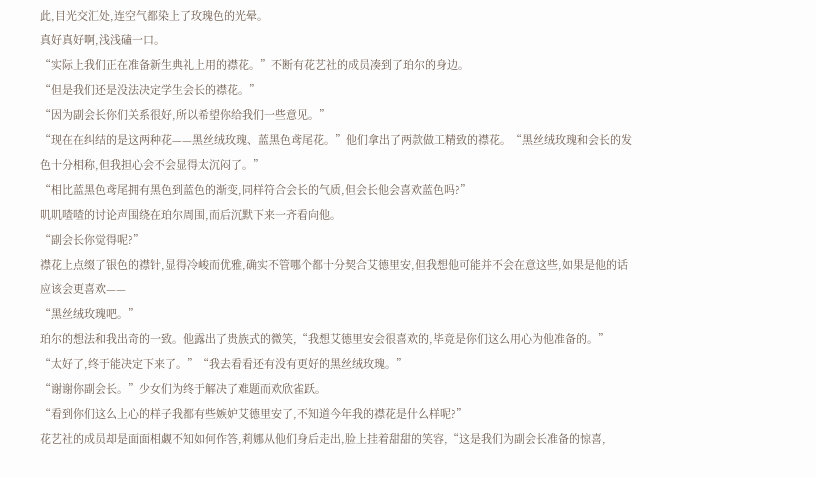此,目光交汇处,连空气都染上了玫瑰色的光晕。
真好真好啊,浅浅磕一口。
“实际上我们正在准备新生典礼上用的襟花。”不断有花艺社的成员凑到了珀尔的身边。
“但是我们还是没法决定学生会长的襟花。”
“因为副会长你们关系很好,所以希望你给我们一些意见。”
“现在在纠结的是这两种花——黑丝绒玫瑰、蓝黑色鸢尾花。”他们拿出了两款做工精致的襟花。“黑丝绒玫瑰和会长的发色十分相称,但我担心会不会显得太沉闷了。”
“相比蓝黑色鸢尾拥有黑色到蓝色的渐变,同样符合会长的气质,但会长他会喜欢蓝色吗?”
叽叽喳喳的讨论声围绕在珀尔周围,而后沉默下来一齐看向他。
“副会长你觉得呢?”
襟花上点缀了银色的襟针,显得冷峻而优雅,确实不管哪个都十分契合艾德里安,但我想他可能并不会在意这些,如果是他的话应该会更喜欢——
“黑丝绒玫瑰吧。”
珀尔的想法和我出奇的一致。他露出了贵族式的微笑,“我想艾德里安会很喜欢的,毕竟是你们这么用心为他准备的。”
“太好了,终于能决定下来了。”“我去看看还有没有更好的黑丝绒玫瑰。”
“谢谢你副会长。”少女们为终于解决了难题而欢欣雀跃。
“看到你们这么上心的样子我都有些嫉妒艾德里安了,不知道今年我的襟花是什么样呢?”
花艺社的成员却是面面相觑不知如何作答,莉娜从他们身后走出,脸上挂着甜甜的笑容,“这是我们为副会长准备的惊喜,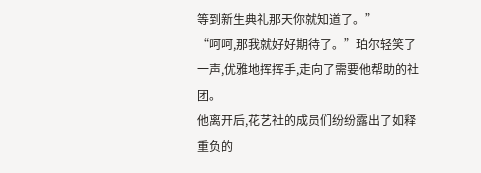等到新生典礼那天你就知道了。”
“呵呵,那我就好好期待了。”珀尔轻笑了一声,优雅地挥挥手,走向了需要他帮助的社团。
他离开后,花艺社的成员们纷纷露出了如释重负的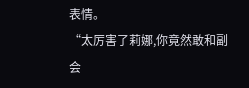表情。
“太厉害了莉娜,你竟然敢和副会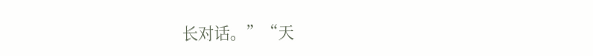长对话。”“天